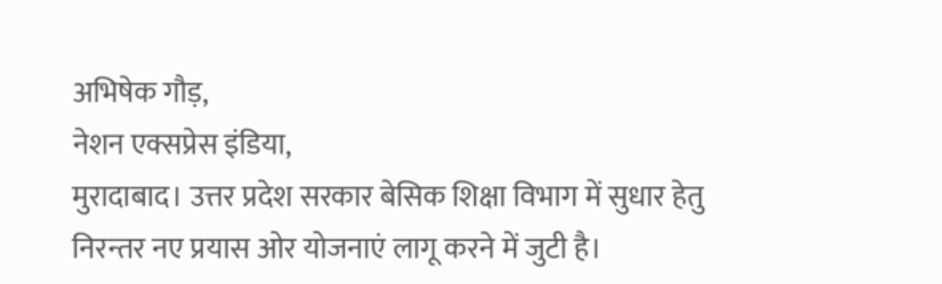अभिषेक गौड़,
नेशन एक्सप्रेस इंडिया,
मुरादाबाद। उत्तर प्रदेश सरकार बेसिक शिक्षा विभाग में सुधार हेतु निरन्तर नए प्रयास ओर योजनाएं लागू करने में जुटी है।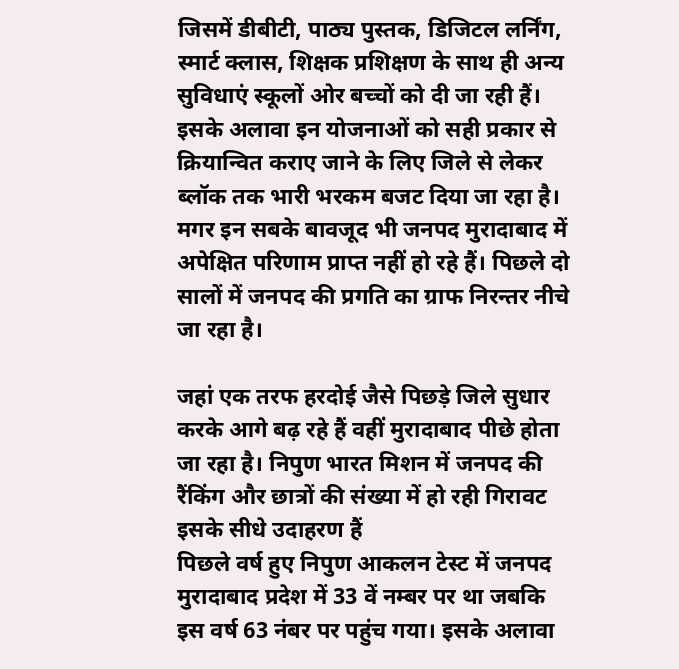जिसमें डीबीटी, पाठ्य पुस्तक, डिजिटल लर्निंग, स्मार्ट क्लास, शिक्षक प्रशिक्षण के साथ ही अन्य सुविधाएं स्कूलों ओर बच्चों को दी जा रही हैं। इसके अलावा इन योजनाओं को सही प्रकार से क्रियान्वित कराए जाने के लिए जिले से लेकर ब्लॉक तक भारी भरकम बजट दिया जा रहा है। मगर इन सबके बावजूद भी जनपद मुरादाबाद में अपेक्षित परिणाम प्राप्त नहीं हो रहे हैं। पिछले दो सालों में जनपद की प्रगति का ग्राफ निरन्तर नीचे जा रहा है।

जहां एक तरफ हरदोई जैसे पिछड़े जिले सुधार करके आगे बढ़ रहे हैं वहीं मुरादाबाद पीछे होता जा रहा है। निपुण भारत मिशन में जनपद की रैंकिंग और छात्रों की संख्या में हो रही गिरावट इसके सीधे उदाहरण हैं
पिछले वर्ष हुए निपुण आकलन टेस्ट में जनपद मुरादाबाद प्रदेश में 33 वें नम्बर पर था जबकि इस वर्ष 63 नंबर पर पहुंच गया। इसके अलावा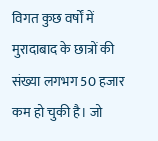विगत कुछ वर्षों में मुरादाबाद के छात्रों की संख्या लगभग 50 हजार कम हो चुकी है। जो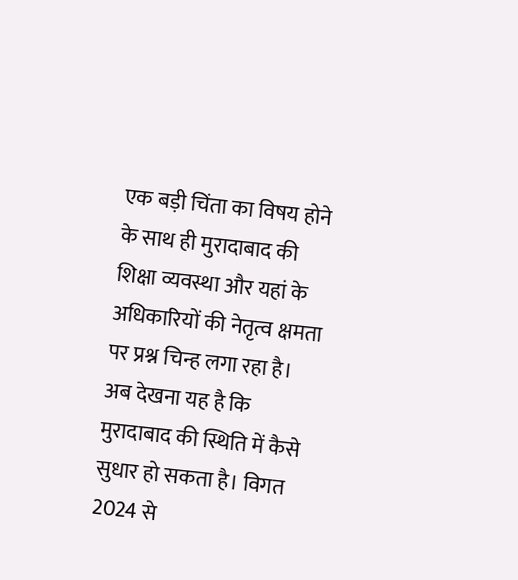एक बड़ी चिंता का विषय होने के साथ ही मुरादाबाद की शिक्षा व्यवस्था और यहां के अधिकारियों की नेतृत्व क्षमता पर प्रश्न चिन्ह लगा रहा है।
अब देखना यह है कि मुरादाबाद की स्थिति में कैसे सुधार हो सकता है। विगत 2024 से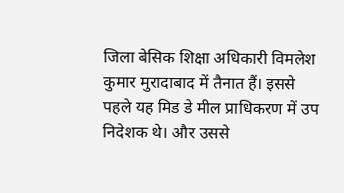जिला बेसिक शिक्षा अधिकारी विमलेश कुमार मुरादाबाद में तैनात हैं। इससे पहले यह मिड डे मील प्राधिकरण में उप निदेशक थे। और उससे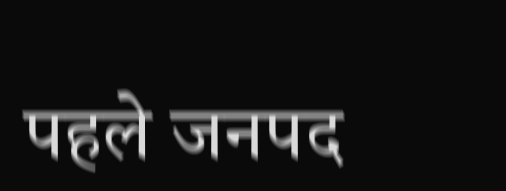पहले जनपद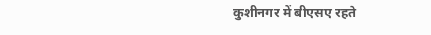कुशीनगर में बीएसए रहते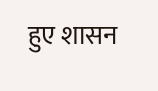हुए शासन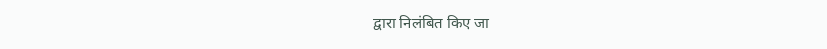द्वारा निलंबित किए जा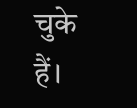चुके हैं।